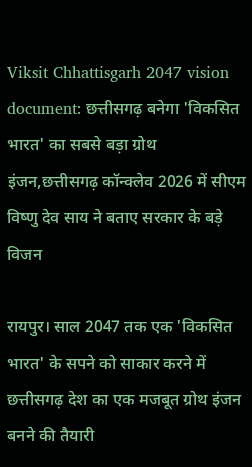Viksit Chhattisgarh 2047 vision document: छत्तीसगढ़ बनेगा 'विकसित भारत' का सबसे बड़ा ग्रोथ इंजन,छत्तीसगढ़ कॉन्क्लेव 2026 में सीएम विष्णु देव साय ने बताए सरकार के बड़े विजन

रायपुर। साल 2047 तक एक 'विकसित भारत' के सपने को साकार करने में छत्तीसगढ़ देश का एक मजबूत ग्रोथ इंजन बनने की तैयारी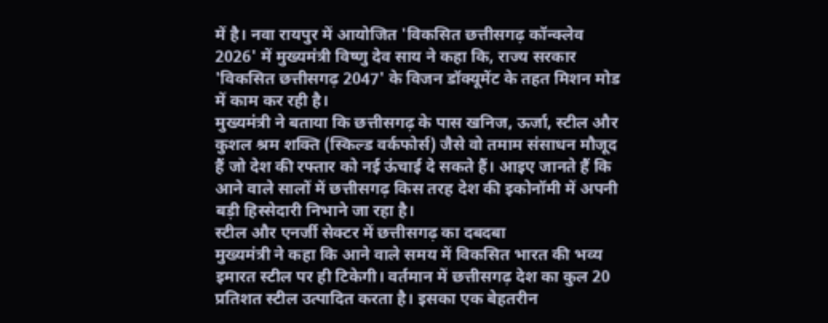में है। नवा रायपुर में आयोजित 'विकसित छत्तीसगढ़ कॉन्क्लेव 2026' में मुख्यमंत्री विष्णु देव साय ने कहा कि, राज्य सरकार 'विकसित छत्तीसगढ़ 2047' के विजन डॉक्यूमेंट के तहत मिशन मोड में काम कर रही है।
मुख्यमंत्री ने बताया कि छत्तीसगढ़ के पास खनिज, ऊर्जा, स्टील और कुशल श्रम शक्ति (स्किल्ड वर्कफोर्स) जैसे वो तमाम संसाधन मौजूद हैं जो देश की रफ्तार को नई ऊंचाई दे सकते हैं। आइए जानते हैं कि आने वाले सालों में छत्तीसगढ़ किस तरह देश की इकोनॉमी में अपनी बड़ी हिस्सेदारी निभाने जा रहा है।
स्टील और एनर्जी सेक्टर में छत्तीसगढ़ का दबदबा
मुख्यमंत्री ने कहा कि आने वाले समय में विकसित भारत की भव्य इमारत स्टील पर ही टिकेगी। वर्तमान में छत्तीसगढ़ देश का कुल 20 प्रतिशत स्टील उत्पादित करता है। इसका एक बेहतरीन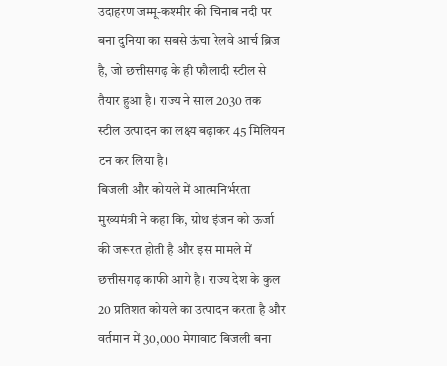उदाहरण जम्मू-कश्मीर की चिनाब नदी पर बना दुनिया का सबसे ऊंचा रेलवे आर्च ब्रिज है, जो छत्तीसगढ़ के ही फौलादी स्टील से तैयार हुआ है। राज्य ने साल 2030 तक स्टील उत्पादन का लक्ष्य बढ़ाकर 45 मिलियन टन कर लिया है।
बिजली और कोयले में आत्मनिर्भरता
मुख्यमंत्री ने कहा कि, ग्रोथ इंजन को ऊर्जा की जरूरत होती है और इस मामले में छत्तीसगढ़ काफी आगे है। राज्य देश के कुल 20 प्रतिशत कोयले का उत्पादन करता है और वर्तमान में 30,000 मेगावाट बिजली बना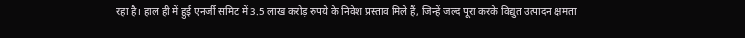रहा है। हाल ही में हुई एनर्जी समिट में 3.5 लाख करोड़ रुपये के निवेश प्रस्ताव मिले हैं, जिन्हें जल्द पूरा करके विद्युत उत्पादन क्षमता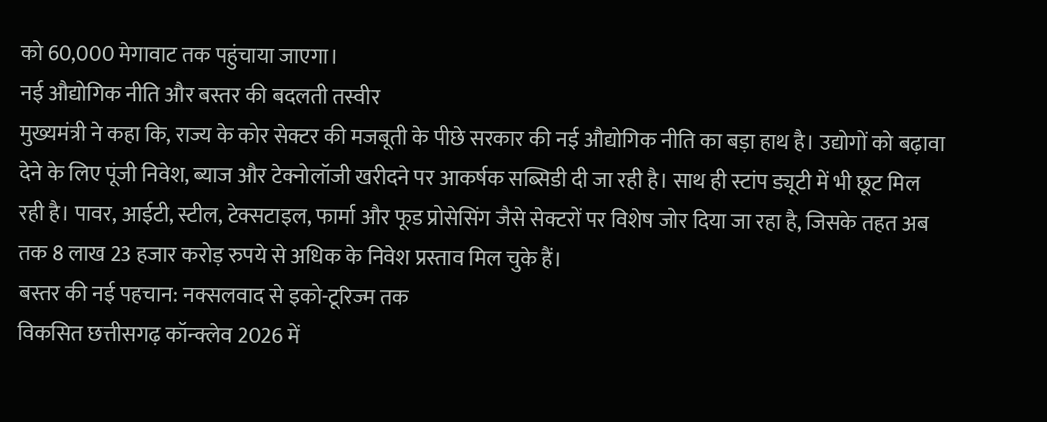को 60,000 मेगावाट तक पहुंचाया जाएगा।
नई औद्योगिक नीति और बस्तर की बदलती तस्वीर
मुख्यमंत्री ने कहा कि, राज्य के कोर सेक्टर की मजबूती के पीछे सरकार की नई औद्योगिक नीति का बड़ा हाथ है। उद्योगों को बढ़ावा देने के लिए पूंजी निवेश, ब्याज और टेक्नोलॉजी खरीदने पर आकर्षक सब्सिडी दी जा रही है। साथ ही स्टांप ड्यूटी में भी छूट मिल रही है। पावर, आईटी, स्टील, टेक्सटाइल, फार्मा और फूड प्रोसेसिंग जैसे सेक्टरों पर विशेष जोर दिया जा रहा है, जिसके तहत अब तक 8 लाख 23 हजार करोड़ रुपये से अधिक के निवेश प्रस्ताव मिल चुके हैं।
बस्तर की नई पहचान: नक्सलवाद से इको-टूरिज्म तक
विकसित छत्तीसगढ़ कॉन्क्लेव 2026 में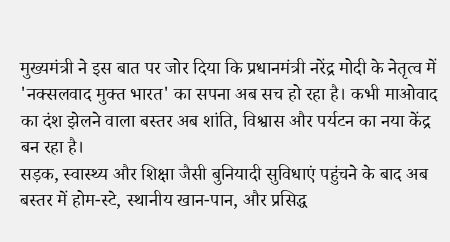मुख्यमंत्री ने इस बात पर जोर दिया कि प्रधानमंत्री नरेंद्र मोदी के नेतृत्व में 'नक्सलवाद मुक्त भारत' का सपना अब सच हो रहा है। कभी माओवाद का दंश झेलने वाला बस्तर अब शांति, विश्वास और पर्यटन का नया केंद्र बन रहा है।
सड़क, स्वास्थ्य और शिक्षा जैसी बुनियादी सुविधाएं पहुंचने के बाद अब बस्तर में होम-स्टे, स्थानीय खान-पान, और प्रसिद्ध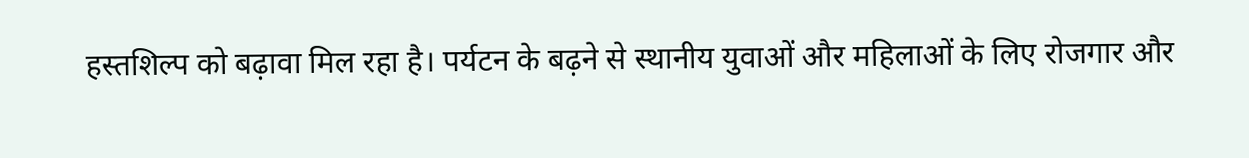हस्तशिल्प को बढ़ावा मिल रहा है। पर्यटन के बढ़ने से स्थानीय युवाओं और महिलाओं के लिए रोजगार और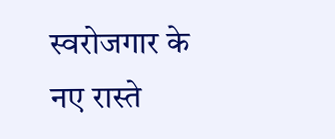स्वरोजगार के नए रास्ते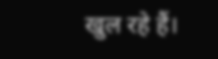खुल रहे हैं।